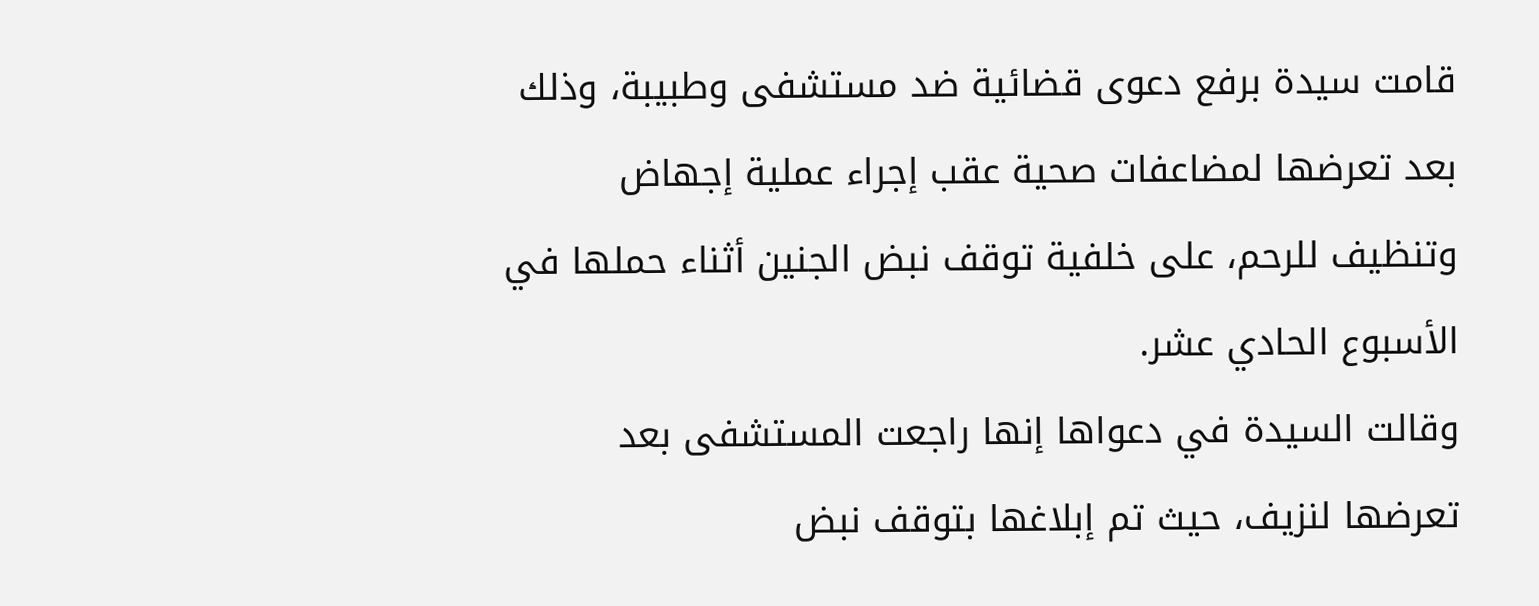قامت سيدة برفع دعوى قضائية ضد مستشفى وطبيبة، وذلك بعد تعرضها لمضاعفات صحية عقب إجراء عملية إجهاض وتنظيف للرحم، على خلفية توقف نبض الجنين أثناء حملها في الأسبوع الحادي عشر.
وقالت السيدة في دعواها إنها راجعت المستشفى بعد تعرضها لنزيف، حيث تم إبلاغها بتوقف نبض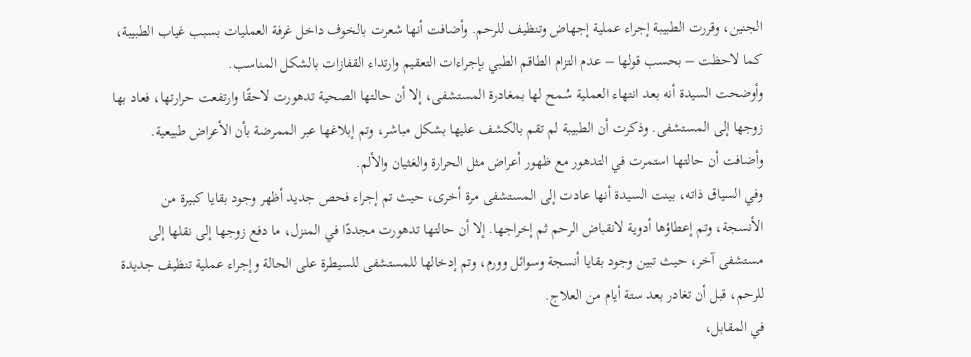الجنين، وقررت الطبيبة إجراء عملية إجهاض وتنظيف للرحم. وأضافت أنها شعرت بالخوف داخل غرفة العمليات بسبب غياب الطبيبة، كما لاحظت – بحسب قولها – عدم التزام الطاقم الطبي بإجراءات التعقيم وارتداء القفازات بالشكل المناسب.
وأوضحت السيدة أنه بعد انتهاء العملية سُمح لها بمغادرة المستشفى، إلا أن حالتها الصحية تدهورت لاحقًا وارتفعت حرارتها، فعاد بها زوجها إلى المستشفى. وذكرت أن الطبيبة لم تقم بالكشف عليها بشكل مباشر، وتم إبلاغها عبر الممرضة بأن الأعراض طبيعية. وأضافت أن حالتها استمرت في التدهور مع ظهور أعراض مثل الحرارة والغثيان والألم.
وفي السياق ذاته، بينت السيدة أنها عادت إلى المستشفى مرة أخرى، حيث تم إجراء فحص جديد أظهر وجود بقايا كبيرة من الأنسجة، وتم إعطاؤها أدوية لانقباض الرحم ثم إخراجها. إلا أن حالتها تدهورت مجددًا في المنزل، ما دفع زوجها إلى نقلها إلى مستشفى آخر، حيث تبين وجود بقايا أنسجة وسوائل وورم، وتم إدخالها للمستشفى للسيطرة على الحالة وإجراء عملية تنظيف جديدة للرحم، قبل أن تغادر بعد ستة أيام من العلاج.
في المقابل،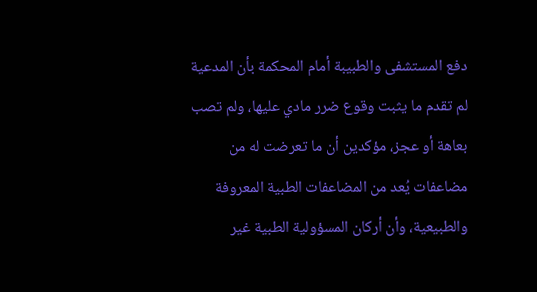دفع المستشفى والطبيبة أمام المحكمة بأن المدعية لم تقدم ما يثبت وقوع ضرر مادي عليها، ولم تصب بعاهة أو عجز، مؤكدين أن ما تعرضت له من مضاعفات يُعد من المضاعفات الطبية المعروفة والطبيعية، وأن أركان المسؤولية الطبية غير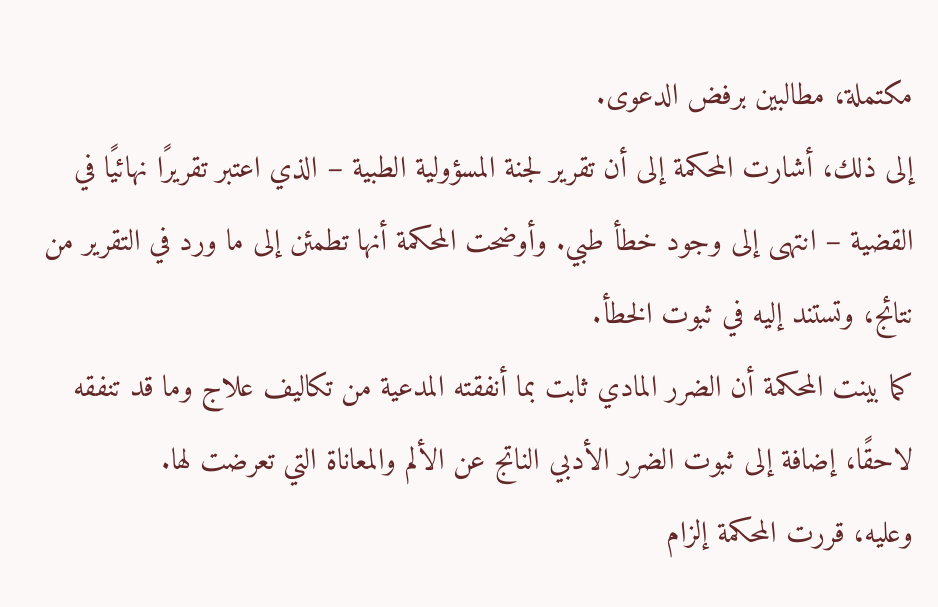مكتملة، مطالبين برفض الدعوى.
إلى ذلك، أشارت المحكمة إلى أن تقرير لجنة المسؤولية الطبية – الذي اعتبر تقريرًا نهائيًا في القضية – انتهى إلى وجود خطأ طبي. وأوضحت المحكمة أنها تطمئن إلى ما ورد في التقرير من نتائج، وتستند إليه في ثبوت الخطأ.
كما بينت المحكمة أن الضرر المادي ثابت بما أنفقته المدعية من تكاليف علاج وما قد تنفقه لاحقًا، إضافة إلى ثبوت الضرر الأدبي الناتج عن الألم والمعاناة التي تعرضت لها.
وعليه، قررت المحكمة إلزام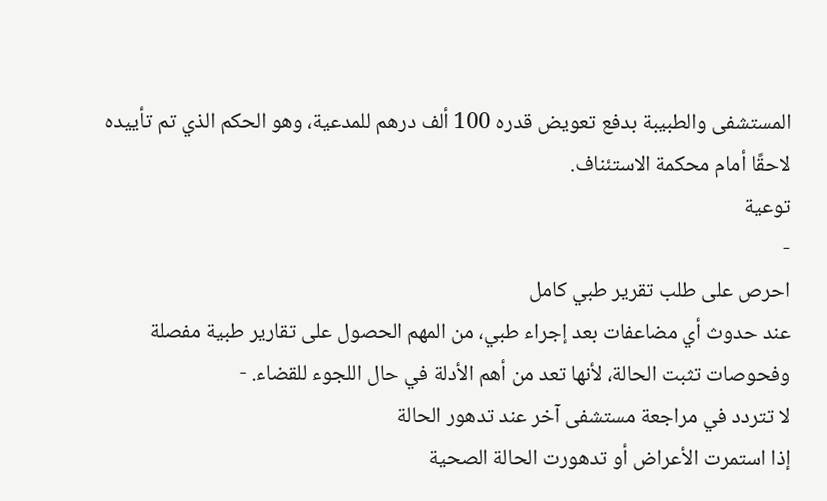المستشفى والطبيبة بدفع تعويض قدره 100 ألف درهم للمدعية، وهو الحكم الذي تم تأييده لاحقًا أمام محكمة الاستئناف.
توعية
-
احرص على طلب تقرير طبي كامل
عند حدوث أي مضاعفات بعد إجراء طبي، من المهم الحصول على تقارير طبية مفصلة وفحوصات تثبت الحالة، لأنها تعد من أهم الأدلة في حال اللجوء للقضاء. -
لا تتردد في مراجعة مستشفى آخر عند تدهور الحالة
إذا استمرت الأعراض أو تدهورت الحالة الصحية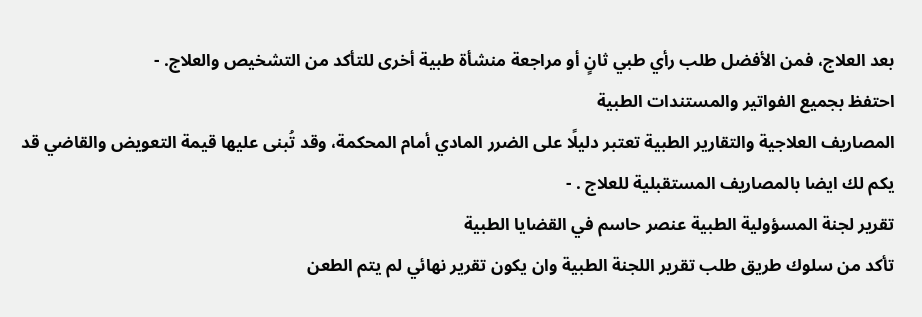بعد العلاج، فمن الأفضل طلب رأي طبي ثانٍ أو مراجعة منشأة طبية أخرى للتأكد من التشخيص والعلاج. -
احتفظ بجميع الفواتير والمستندات الطبية
المصاريف العلاجية والتقارير الطبية تعتبر دليلًا على الضرر المادي أمام المحكمة، وقد تُبنى عليها قيمة التعويض والقاضي قد يكم لك ايضا بالمصاريف المستقبلية للعلاج . -
تقرير لجنة المسؤولية الطبية عنصر حاسم في القضايا الطبية
تأكد من سلوك طريق طلب تقرير اللجنة الطبية وان يكون تقرير نهائي لم يتم الطعن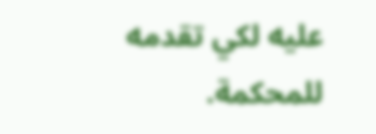عليه لكي تقدمه للمحكمة.